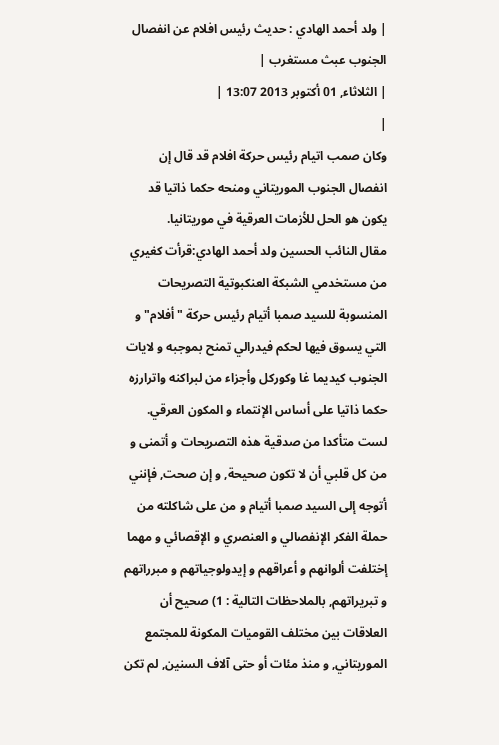| ولد أحمد الهادي : حديث رئيس افلام عن انفصال الجنوب عبث مستغرب |
| الثلاثاء, 01 أكتوبر 2013 13:07 |
|
وكان صمب اتيام رئيس حركة افلام قد قال إن انفصال الجنوب الموريتاني ومنحه حكما ذاتيا قد يكون هو الحل للأزمات العرقية في موريتانيا.
مقال النائب الحسين ولد أحمد الهادي:قرأت كغيري من مستخدمي الشبكة العنكبوتية التصريحات المنسوبة للسيد صمبا أتيام رئيس حركة "أفلام" و التي يسوق فيها لحكم فيدرالي تمنح بموجبه و لايات الجنوب كيديما غا وكوركل وأجزاء من لبراكنه واترارزه حكما ذاتيا على أساس الإنتماء و المكون العرقي. لست متأكدا من صدقية هذه التصريحات و أتمنى و من كل قلبي أن لا تكون صحيحة, و إن صحت, فإنني أتوجه إلى السيد صمبا أتيام و من على شاكلته من حملة الفكر الإنفصالي و العنصري و الإقصائي و مهما إختلفت ألوانهم و أعراقهم و إيدولوجياتهم و مبرراتهم و تبريراتهم, بالملاحظات التالية : 1) صحيح أن العلاقات بين مختلف القوميات المكونة للمجتمع الموريتاني, و منذ مئات أو حتى آلاف السنين, لم تكن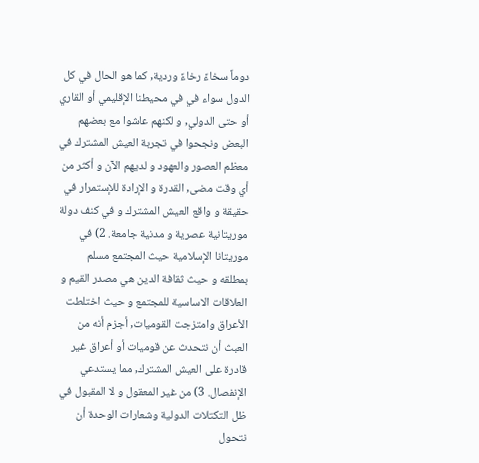دوماً سخاءً رخاءً وردية, كما هو الحال في كل الدول سواء في في محيطنا الإقليمي أو القاري أو حتى الدولي, و لكنهم عاشوا مع بعضهم البعض ونجحوا في تجربة العيش المشترك في معظم العصور والعهود و لديهم الآن و أكثر من أي وقت مضى, القدرة و الإرادة للإستمرار في حقيقة و واقع العيش المشترك و في كنف دولة موريتانية عصرية و مدنية جامعة. 2) في موريتانا الإسلامية حيث المجتمع مسلم بمطلقه و حيث ثقافة الدين هي مصدر القيم و العلاقات الاساسية للمجتمع و حيث اختلطت الأعراق وامتزجت القوميات, أجزم أنه من العبث أن نتحدث عن قوميات أو أعراق غير قادرة على العيش المشترك, مما يستدعي الإنفصال. 3) من غير المعقول و لا المقبول في ظل التكتلات الدولية وشعارات الوحدة أن نتحول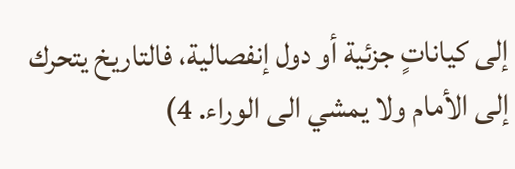إلى كياناتٍ جزئية أو دول إنفصالية، فالتاريخ يتحرك إلى الأمام ولا يمشي الى الوراء. 4)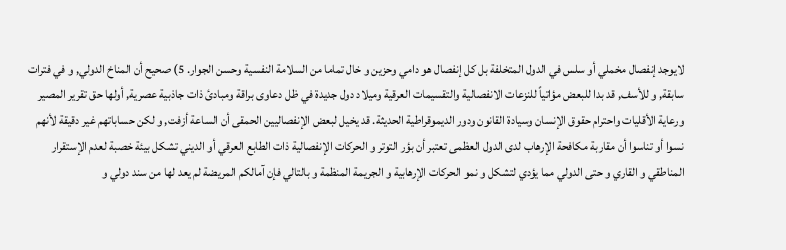لايوجد إنفصال مخملي أو سلس في الدول المتخلفة بل كل إنفصال هو دامي وحزين و خال تماما من السلامة النفسية وحسن الجوار. 5) صحيح أن المناخ الدولي, و في فترات سابقة, و للأسف, قد بدا للبعض مؤاتياً للنزعات الانفصالية والتقسيمات العرقية وميلاد دول جديدة في ظل دعاوى براقة ومبادئ ذات جاذبية عصرية, أولها حق تقرير المصير ورعاية الأقليات واحترام حقوق الإنسان وسيادة القانون ودور الديموقراطية الحديثة. قد يخيل لبعض الإنفصاليين الحمقى أن الساعة أزفت, و لكن حساباتهم غير دقيقة لأنهم نسوا أو تناسوا أن مقاربة مكافحة الإرهاب لدى الدول العظمى تعتبر أن بؤر التوتر و الحركات الإنفصالية ذات الطابع العرقي أو الديني تشكل بيئة خصبة لعدم الإستقرار المناطقي و القاري و حتى الدولي مما يؤدي لتشكل و نمو الحركات الإرهابية و الجريمة المنظمة و بالتالي فإن آمالكم المريضة لم يعد لها من سند دولي و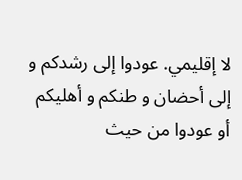لا إقليمي. عودوا إلى رشدكم و إلى أحضان و طنكم و أهليكم أو عودوا من حيث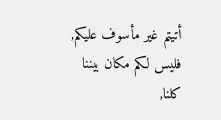أتيتم غير مأسوف عليكم, فليس لكم مكان بيننا كلنا,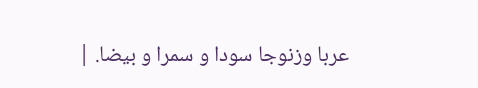عربا وزنوجا سودا و سمرا و بيضا. |